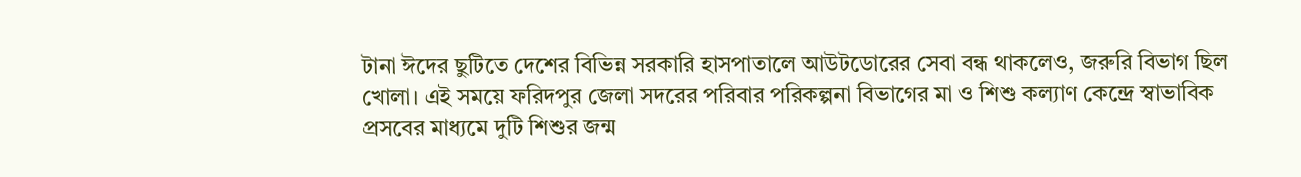টানা ঈদের ছুটিতে দেশের বিভিন্ন সরকারি হাসপাতালে আউটডোরের সেবা বন্ধ থাকলেও, জরুরি বিভাগ ছিল খোলা। এই সময়ে ফরিদপুর জেলা সদরের পরিবার পরিকল্পনা বিভাগের মা ও শিশু কল্যাণ কেন্দ্রে স্বাভাবিক প্রসবের মাধ্যমে দুটি শিশুর জন্ম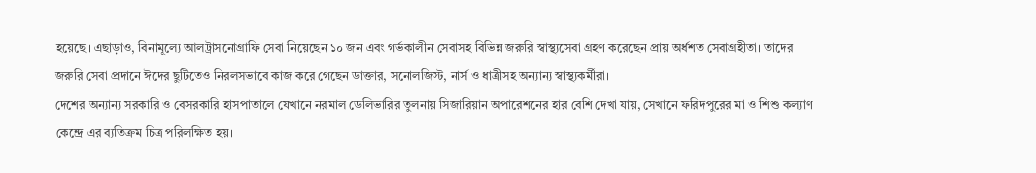হয়েছে। এছাড়াও, বিনামূল্যে আলট্রাসনোগ্রাফি সেবা নিয়েছেন ১০ জন এবং গর্ভকালীন সেবাসহ বিভিন্ন জরুরি স্বাস্থ্যসেবা গ্রহণ করেছেন প্রায় অর্ধশত সেবাগ্রহীতা। তাদের জরুরি সেবা প্রদানে ঈদের ছুটিতেও নিরলসভাবে কাজ করে গেছেন ডাক্তার, সনোলজিস্ট, নার্স ও ধাত্রীসহ অন্যান্য স্বাস্থ্যকর্মীরা।
দেশের অন্যান্য সরকারি ও বেসরকারি হাসপাতালে যেখানে নরমাল ডেলিভারির তুলনায় সিজারিয়ান অপারেশনের হার বেশি দেখা যায়, সেখানে ফরিদপুরের মা ও শিশু কল্যাণ কেন্দ্রে এর ব্যতিক্রম চিত্র পরিলক্ষিত হয়।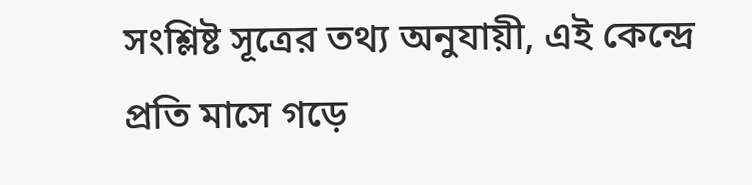সংশ্লিষ্ট সূত্রের তথ্য অনুযায়ী, এই কেন্দ্রে প্রতি মাসে গড়ে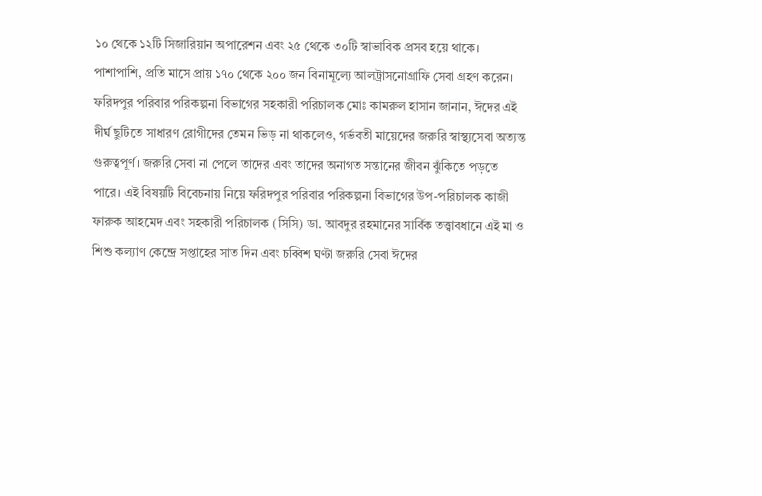১০ থেকে ১২টি সিজারিয়ান অপারেশন এবং ২৫ থেকে ৩০টি স্বাভাবিক প্রসব হয়ে থাকে। পাশাপাশি, প্রতি মাসে প্রায় ১৭০ থেকে ২০০ জন বিনামূল্যে আলট্রাসনোগ্রাফি সেবা গ্রহণ করেন।
ফরিদপুর পরিবার পরিকল্পনা বিভাগের সহকারী পরিচালক মোঃ কামরুল হাসান জানান, ঈদের এই দীর্ঘ ছুটিতে সাধারণ রোগীদের তেমন ভিড় না থাকলেও, গর্ভবতী মায়েদের জরুরি স্বাস্থ্যসেবা অত্যন্ত গুরুত্বপূর্ণ। জরুরি সেবা না পেলে তাদের এবং তাদের অনাগত সন্তানের জীবন ঝুঁকিতে পড়তে পারে। এই বিষয়টি বিবেচনায় নিয়ে ফরিদপুর পরিবার পরিকল্পনা বিভাগের উপ-পরিচালক কাজী ফারুক আহমেদ এবং সহকারী পরিচালক (সিসি) ডা. আবদুর রহমানের সার্বিক তত্ত্বাবধানে এই মা ও শিশু কল্যাণ কেন্দ্রে সপ্তাহের সাত দিন এবং চব্বিশ ঘণ্টা জরুরি সেবা ঈদের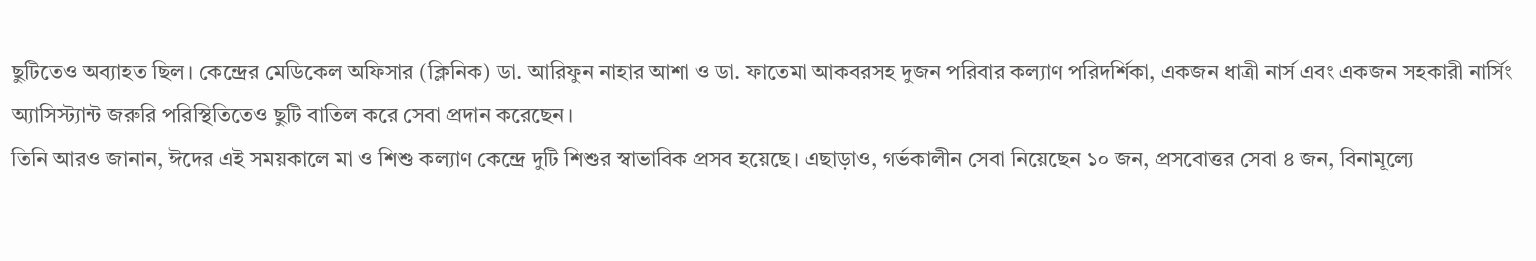ছুটিতেও অব্যাহত ছিল। কেন্দ্রের মেডিকেল অফিসার (ক্লিনিক) ডা. আরিফুন নাহার আশা ও ডা. ফাতেমা আকবরসহ দুজন পরিবার কল্যাণ পরিদর্শিকা, একজন ধাত্রী নার্স এবং একজন সহকারী নার্সিং অ্যাসিস্ট্যান্ট জরুরি পরিস্থিতিতেও ছুটি বাতিল করে সেবা প্রদান করেছেন।
তিনি আরও জানান, ঈদের এই সময়কালে মা ও শিশু কল্যাণ কেন্দ্রে দুটি শিশুর স্বাভাবিক প্রসব হয়েছে। এছাড়াও, গর্ভকালীন সেবা নিয়েছেন ১০ জন, প্রসবোত্তর সেবা ৪ জন, বিনামূল্যে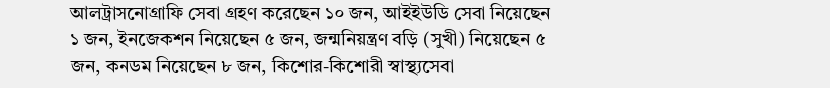আলট্রাসনোগ্রাফি সেবা গ্রহণ করেছেন ১০ জন, আইইউডি সেবা নিয়েছেন ১ জন, ইনজেকশন নিয়েছেন ৫ জন, জন্মনিয়ন্ত্রণ বড়ি (সুখী) নিয়েছেন ৫ জন, কনডম নিয়েছেন ৮ জন, কিশোর-কিশোরী স্বাস্থ্যসেবা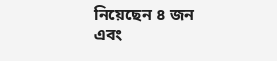নিয়েছেন ৪ জন এবং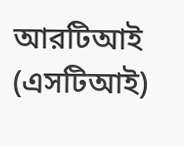আরটিআই (এসটিআই)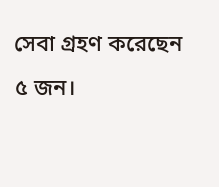সেবা গ্রহণ করেছেন ৫ জন।